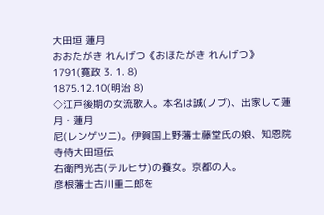大田垣 蓮月
おおたがき れんげつ《おほたがき れんげつ》
1791(寛政 3. 1. 8)
1875.12.10(明治 8)
◇江戸後期の女流歌人。本名は誠(ノブ)、出家して蓮月・蓮月
尼(レンゲツニ)。伊賀国上野藩士藤堂氏の娘、知恩院寺侍大田垣伝
右衛門光古(テルヒサ)の養女。京都の人。
彦根藩士古川重二郎を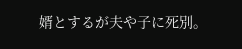婿とするが夫や子に死別。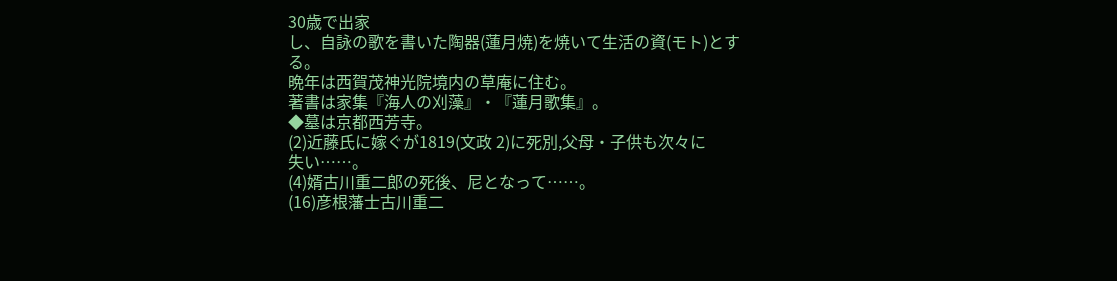30歳で出家
し、自詠の歌を書いた陶器(蓮月焼)を焼いて生活の資(モト)とす
る。
晩年は西賀茂神光院境内の草庵に住む。
著書は家集『海人の刈藻』・『蓮月歌集』。
◆墓は京都西芳寺。
(2)近藤氏に嫁ぐが1819(文政 2)に死別,父母・子供も次々に
失い……。
(4)婿古川重二郎の死後、尼となって……。
(16)彦根藩士古川重二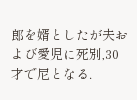郎を婿としたが夫および愛児に死別,30
才で尼となる.